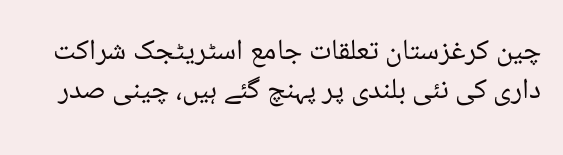چین کرغزستان تعلقات جامع اسٹریٹجک شراکت داری کی نئی بلندی پر پہنچ گئے ہیں، چینی صدر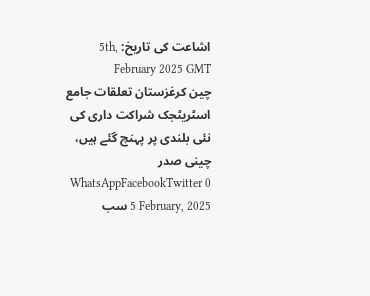اشاعت کی تاریخ: 5th, February 2025 GMT
چین کرغزستان تعلقات جامع اسٹریٹجک شراکت داری کی نئی بلندی پر پہنچ گئے ہیں، چینی صدر WhatsAppFacebookTwitter 0 5 February, 2025 سب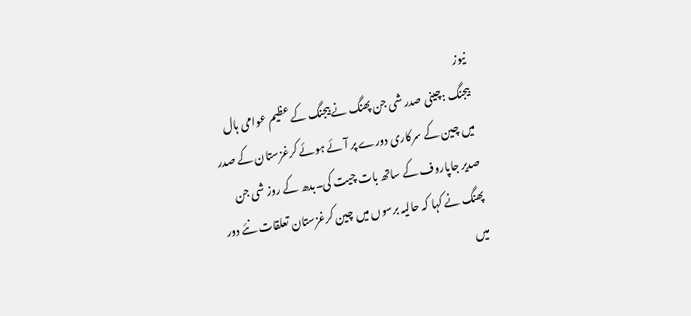نیوز
بیجنگ :چینی صدر شی جن پھنگ نے بیجنگ کے عظیم عوامی ہال میں چین کے سرکاری دورے پر آئے ہوئے کرغزستان کے صدر صدیر جاپاروف کے ساتھ بات چیت کی۔بدھ کے روز شی جن پھنگ نے کہا کہ حالیہ برسوں میں چین کرغزستان تعلقات نئے دور میں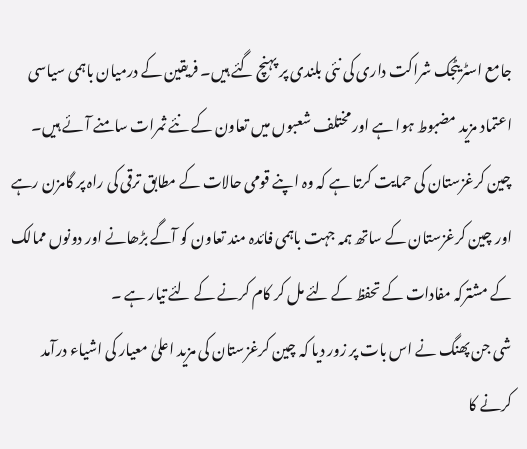جامع اسٹریٹجک شراکت داری کی نئی بلندی پر پہنچ گئے ہیں۔ فریقین کے درمیان باہمی سیاسی اعتماد مزید مضبوط ہوا ہے اور مختلف شعبوں میں تعاون کے نئے ثمرات سامنے آئے ہیں۔ چین کرغزستان کی حمایت کرتا ہے کہ وہ اپنے قومی حالات کے مطابق ترقی کی راہ پر گامزن رہے اور چین کرغزستان کے ساتھ ہمہ جہت باہمی فائدہ مند تعاون کو آگے بڑھانے اور دونوں ممالک کے مشترکہ مفادات کے تحفظ کے لئے مل کر کام کرنے کے لئے تیار ہے ۔
شی جن پھنگ نے اس بات پر زور دیا کہ چین کرغزستان کی مزید اعلیٰ معیار کی اشیاء درآمد کرنے کا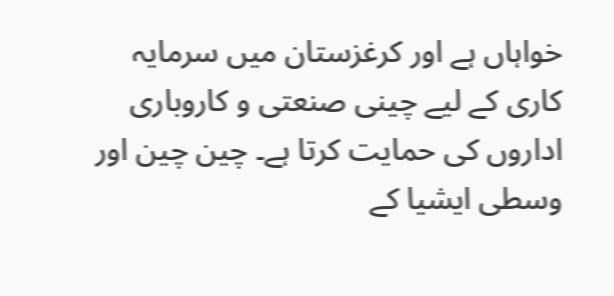خواہاں ہے اور کرغزستان میں سرمایہ کاری کے لیے چینی صنعتی و کاروباری اداروں کی حمایت کرتا ہے۔ چین چین اور وسطی ایشیا کے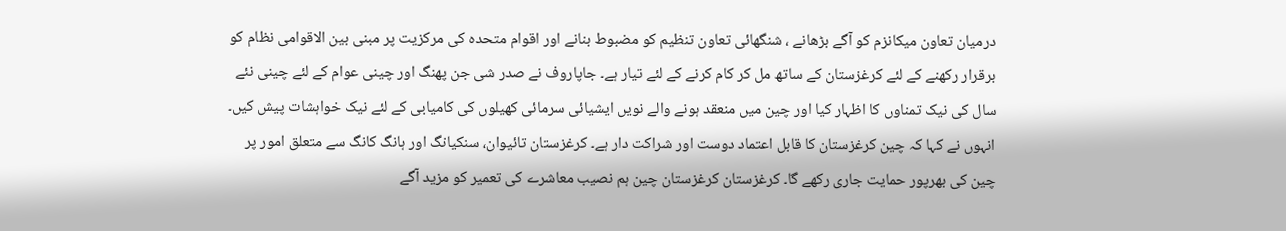درمیان تعاون میکانزم کو آگے بڑھانے ، شنگھائی تعاون تنظیم کو مضبوط بنانے اور اقوام متحدہ کی مرکزیت پر مبنی بین الاقوامی نظام کو برقرار رکھنے کے لئے کرغزستان کے ساتھ مل کر کام کرنے کے لئے تیار ہے۔ جاپاروف نے صدر شی جن پھنگ اور چینی عوام کے لئے چینی نئے سال کی نیک تمناوں کا اظہار کیا اور چین میں منعقد ہونے والے نویں ایشیائی سرمائی کھیلوں کی کامیابی کے لئے نیک خواہشات پیش کیں۔
انہوں نے کہا کہ چین کرغزستان کا قابل اعتماد دوست اور شراکت دار ہے۔ کرغزستان تائیوان، سنکیانگ اور ہانگ کانگ سے متعلق امور پر چین کی بھرپور حمایت جاری رکھے گا۔ کرغزستان کرغزستان چین ہم نصیب معاشرے کی تعمیر کو مزید آگے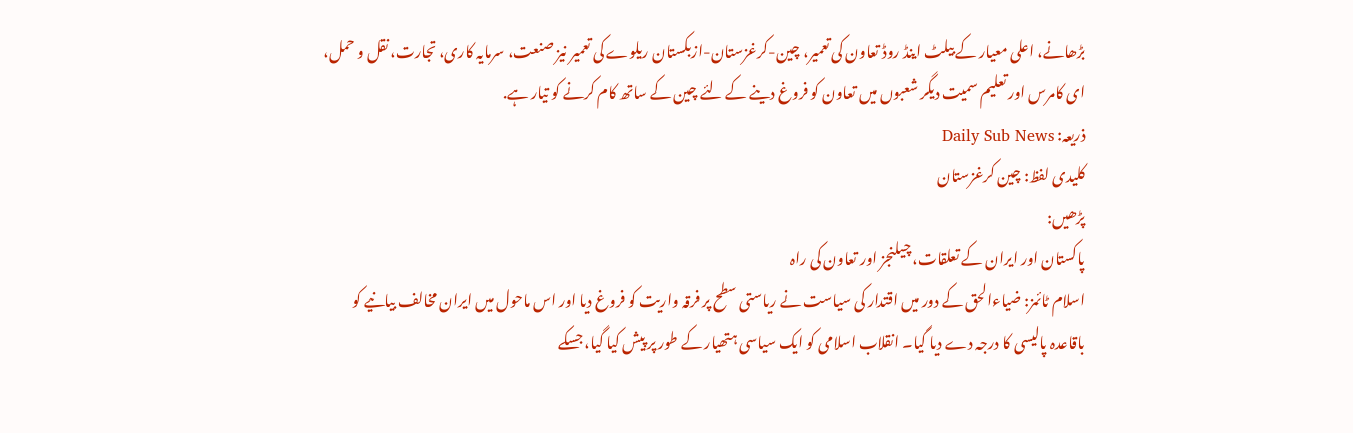بڑھانے، اعلی معیار کے بیلٹ اینڈ روڈ تعاون کی تعمیر، چین-کرغزستان-ازبکستان ریلوے کی تعمیر نیز صنعت، سرمایہ کاری، تجارت، نقل و حمل، ای کامرس اور تعلیم سمیت دیگر شعبوں میں تعاون کو فروغ دینے کے لئے چین کے ساتھ کام کرنے کو تیار ہے.
ذریعہ: Daily Sub News
کلیدی لفظ: چین کرغزستان
پڑھیں:
پاکستان اور ایران کے تعلقات، چیلنجز اور تعاون کی راہ
اسلام ٹائمز: ضیاءالحق کے دور میں اقتدار کی سیاست نے ریاستی سطح پر فرقہ واریت کو فروغ دیا اور اس ماحول میں ایران مخالف بیانیے کو باقاعدہ پالیسی کا درجہ دے دیا گیا۔ انقلاب اسلامی کو ایک سیاسی ہتھیار کے طور پر پیش کیا گیا، جسکے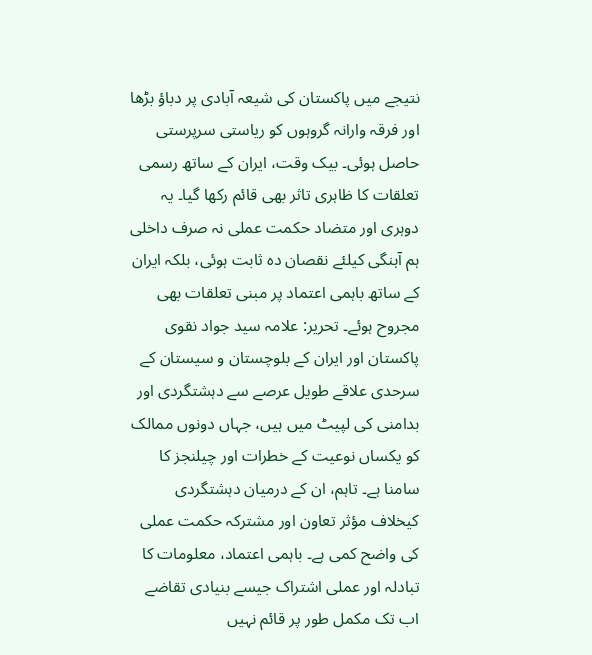نتیجے میں پاکستان کی شیعہ آبادی پر دباؤ بڑھا اور فرقہ وارانہ گروہوں کو ریاستی سرپرستی حاصل ہوئی۔ بیک وقت، ایران کے ساتھ رسمی تعلقات کا ظاہری تاثر بھی قائم رکھا گیا۔ یہ دوہری اور متضاد حکمت عملی نہ صرف داخلی ہم آہنگی کیلئے نقصان دہ ثابت ہوئی، بلکہ ایران کے ساتھ باہمی اعتماد پر مبنی تعلقات بھی مجروح ہوئے۔ تحریر: علامہ سید جواد نقوی
پاکستان اور ایران کے بلوچستان و سیستان کے سرحدی علاقے طویل عرصے سے دہشتگردی اور بدامنی کی لپیٹ میں ہیں، جہاں دونوں ممالک کو یکساں نوعیت کے خطرات اور چیلنجز کا سامنا ہے۔ تاہم، ان کے درمیان دہشتگردی کیخلاف مؤثر تعاون اور مشترکہ حکمت عملی کی واضح کمی ہے۔ باہمی اعتماد، معلومات کا تبادلہ اور عملی اشتراک جیسے بنیادی تقاضے اب تک مکمل طور پر قائم نہیں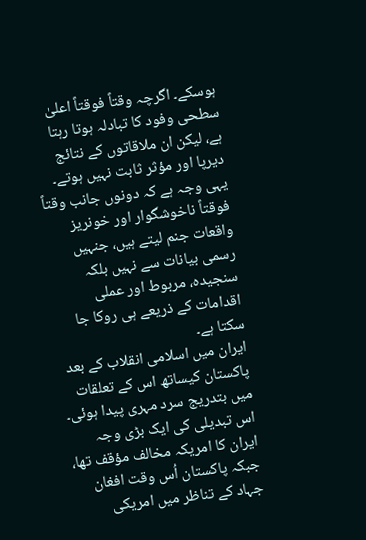ہوسکے۔ اگرچہ وقتاً فوقتاً اعلیٰ سطحی وفود کا تبادلہ ہوتا رہتا ہے، لیکن ان ملاقاتوں کے نتائج دیرپا اور مؤثر ثابت نہیں ہوتے۔ یہی وجہ ہے کہ دونوں جانب وقتاً فوقتاً ناخوشگوار اور خونریز واقعات جنم لیتے ہیں، جنہیں رسمی بیانات سے نہیں بلکہ سنجیدہ، مربوط اور عملی اقدامات کے ذریعے ہی روکا جا سکتا ہے۔
ایران میں اسلامی انقلاب کے بعد پاکستان کیساتھ اس کے تعلقات میں بتدریج سرد مہری پیدا ہوئی۔ اس تبدیلی کی ایک بڑی وجہ ایران کا امریکہ مخالف مؤقف تھا، جبکہ پاکستان اُس وقت افغان جہاد کے تناظر میں امریکی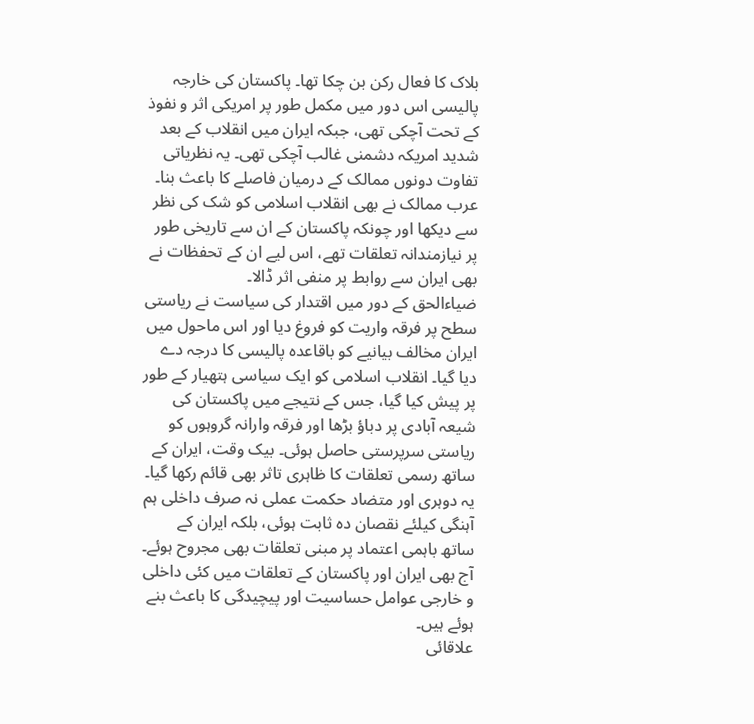بلاک کا فعال رکن بن چکا تھا۔ پاکستان کی خارجہ پالیسی اس دور میں مکمل طور پر امریکی اثر و نفوذ کے تحت آچکی تھی، جبکہ ایران میں انقلاب کے بعد شدید امریکہ دشمنی غالب آچکی تھی۔ یہ نظریاتی تفاوت دونوں ممالک کے درمیان فاصلے کا باعث بنا۔ عرب ممالک نے بھی انقلاب اسلامی کو شک کی نظر سے دیکھا اور چونکہ پاکستان کے ان سے تاریخی طور پر نیازمندانہ تعلقات تھے، اس لیے ان کے تحفظات نے بھی ایران سے روابط پر منفی اثر ڈالا۔
ضیاءالحق کے دور میں اقتدار کی سیاست نے ریاستی سطح پر فرقہ واریت کو فروغ دیا اور اس ماحول میں ایران مخالف بیانیے کو باقاعدہ پالیسی کا درجہ دے دیا گیا۔ انقلاب اسلامی کو ایک سیاسی ہتھیار کے طور پر پیش کیا گیا، جس کے نتیجے میں پاکستان کی شیعہ آبادی پر دباؤ بڑھا اور فرقہ وارانہ گروہوں کو ریاستی سرپرستی حاصل ہوئی۔ بیک وقت، ایران کے ساتھ رسمی تعلقات کا ظاہری تاثر بھی قائم رکھا گیا۔ یہ دوہری اور متضاد حکمت عملی نہ صرف داخلی ہم آہنگی کیلئے نقصان دہ ثابت ہوئی، بلکہ ایران کے ساتھ باہمی اعتماد پر مبنی تعلقات بھی مجروح ہوئے۔ آج بھی ایران اور پاکستان کے تعلقات میں کئی داخلی و خارجی عوامل حساسیت اور پیچیدگی کا باعث بنے ہوئے ہیں۔
علاقائی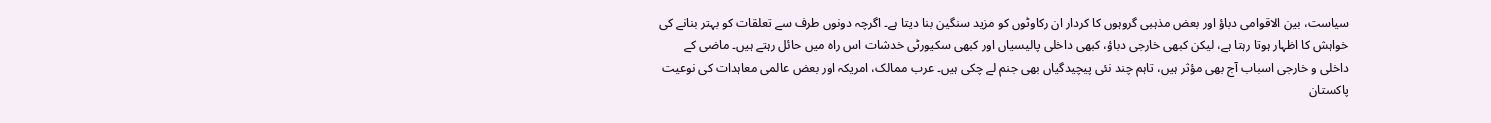سیاست، بین الاقوامی دباؤ اور بعض مذہبی گروہوں کا کردار ان رکاوٹوں کو مزید سنگین بنا دیتا ہے۔ اگرچہ دونوں طرف سے تعلقات کو بہتر بنانے کی خواہش کا اظہار ہوتا رہتا ہے، لیکن کبھی خارجی دباؤ، کبھی داخلی پالیسیاں اور کبھی سکیورٹی خدشات اس راہ میں حائل رہتے ہیں۔ ماضی کے داخلی و خارجی اسباب آج بھی مؤثر ہیں، تاہم چند نئی پیچیدگیاں بھی جنم لے چکی ہیں۔ عرب ممالک، امریکہ اور بعض عالمی معاہدات کی نوعیت پاکستان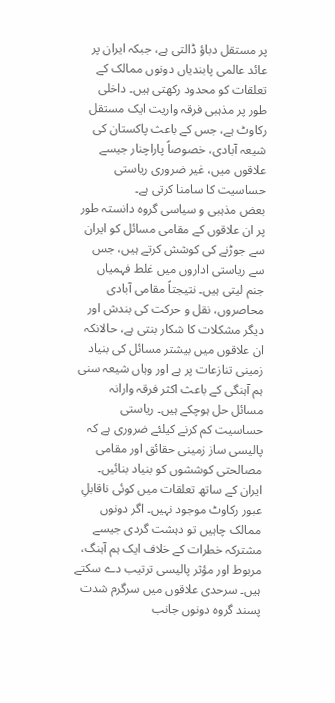پر مستقل دباؤ ڈالتی ہے، جبکہ ایران پر عائد عالمی پابندیاں دونوں ممالک کے تعلقات کو محدود رکھتی ہیں۔ داخلی طور پر مذہبی فرقہ واریت ایک مستقل رکاوٹ ہے، جس کے باعث پاکستان کی شیعہ آبادی، خصوصاً پاراچنار جیسے علاقوں میں، غیر ضروری ریاستی حساسیت کا سامنا کرتی ہے۔
بعض مذہبی و سیاسی گروہ دانستہ طور پر ان علاقوں کے مقامی مسائل کو ایران سے جوڑنے کی کوشش کرتے ہیں، جس سے ریاستی اداروں میں غلط فہمیاں جنم لیتی ہیں۔ نتیجتاً مقامی آبادی محاصروں، نقل و حرکت کی بندش اور دیگر مشکلات کا شکار بنتی ہے، حالانکہ ان علاقوں میں بیشتر مسائل کی بنیاد زمینی تنازعات پر ہے اور وہاں شیعہ سنی ہم آہنگی کے باعث اکثر فرقہ وارانہ مسائل حل ہوچکے ہیں۔ ریاستی حساسیت کم کرنے کیلئے ضروری ہے کہ پالیسی ساز زمینی حقائق اور مقامی مصالحتی کوششوں کو بنیاد بنائیں۔ ایران کے ساتھ تعلقات میں کوئی ناقابلِ عبور رکاوٹ موجود نہیں۔ اگر دونوں ممالک چاہیں تو دہشت گردی جیسے مشترکہ خطرات کے خلاف ایک ہم آہنگ، مربوط اور مؤثر پالیسی ترتیب دے سکتے ہیں۔ سرحدی علاقوں میں سرگرم شدت پسند گروہ دونوں جانب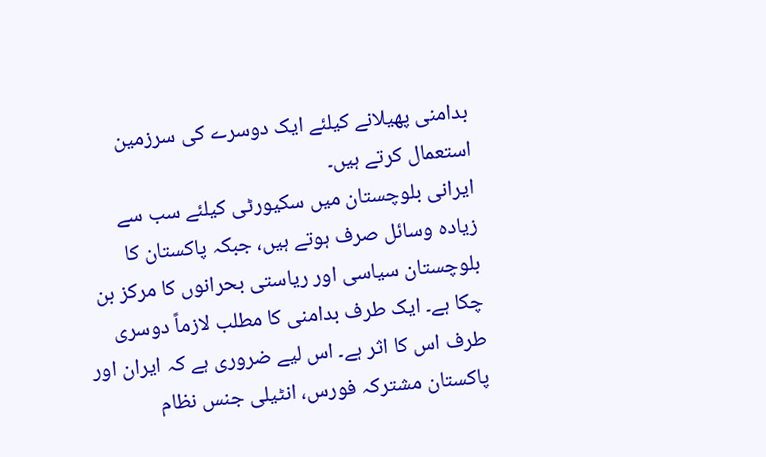بدامنی پھیلانے کیلئے ایک دوسرے کی سرزمین استعمال کرتے ہیں۔
ایرانی بلوچستان میں سکیورٹی کیلئے سب سے زیادہ وسائل صرف ہوتے ہیں، جبکہ پاکستان کا بلوچستان سیاسی اور ریاستی بحرانوں کا مرکز بن چکا ہے۔ ایک طرف بدامنی کا مطلب لازماً دوسری طرف اس کا اثر ہے۔ اس لیے ضروری ہے کہ ایران اور پاکستان مشترکہ فورس، انٹیلی جنس نظام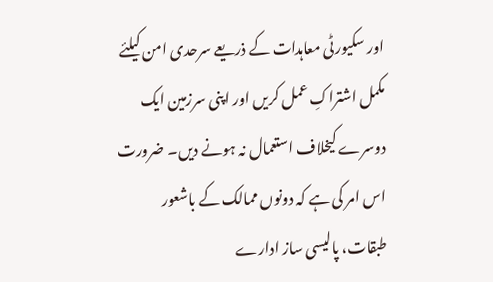اور سکیورٹی معاہدات کے ذریعے سرحدی امن کیلئے مکمل اشتراکِ عمل کریں اور اپنی سرزمین ایک دوسرے کیخلاف استعمال نہ ہونے دیں۔ ضرورت اس امر کی ہے کہ دونوں ممالک کے باشعور طبقات، پالیسی ساز ادارے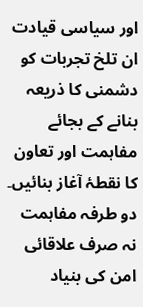اور سیاسی قیادت ان تلخ تجربات کو دشمنی کا ذریعہ بنانے کے بجائے مفاہمت اور تعاون کا نقطۂ آغاز بنائیں۔ دو طرفہ مفاہمت نہ صرف علاقائی امن کی بنیاد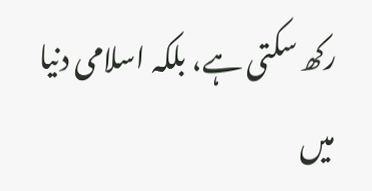رکھ سکتی ہے، بلکہ اسلامی دنیا میں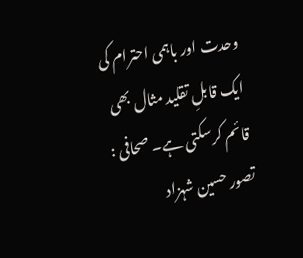وحدت اور باہمی احترام کی ایک قابلِ تقلید مثال بھی قائم کرسکتی ہے۔ صحافی : تصور حسین شہزاد